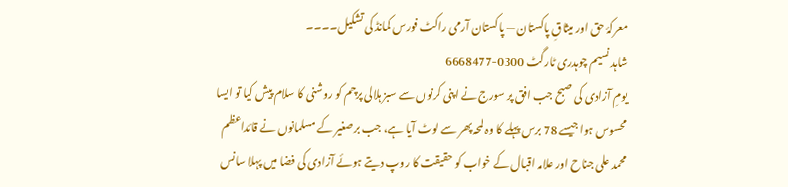معرکۂ حق اور میثاقِ پاکستان — پاکستان آرمی راکٹ فورس کمانڈ کی تشکیل۔۔۔۔
شاہد نسیم چوہدری ٹارگٹ 0300-6668477
یومِ آزادی کی صبح جب افق پر سورج نے اپنی کرنوں سے سبز ہلالی پرچم کو روشنی کا سلام پیش کیا تو ایسا محسوس ہوا جیسے 78 برس پہلے کا وہ لمحہ پھر سے لوٹ آیا ہے، جب برصغیر کے مسلمانوں نے قائداعظم محمد علی جناح اور علامہ اقبال کے خواب کو حقیقت کا روپ دیتے ہوئے آزادی کی فضا میں پہلا سانس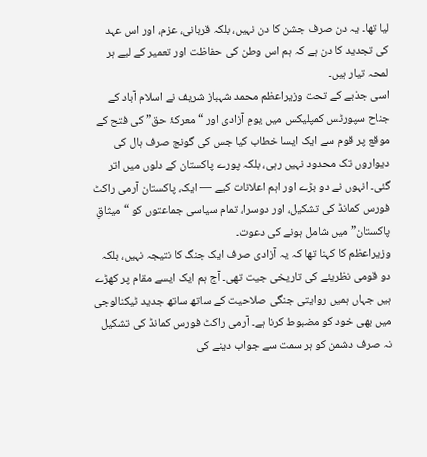لیا تھا۔ یہ دن صرف جشن کا دن نہیں، بلکہ قربانی، عزم، اور اس عہد کی تجدید کا دن ہے کہ ہم اس وطن کی حفاظت اور تعمیر کے لیے ہر لمحہ تیار ہیں۔
اسی جذبے کے تحت وزیراعظم محمد شہباز شریف نے اسلام آباد کے جناح سپورٹس کمپلیکس میں یومِ آزادی اور “معرکۂ حق” کی فتح کے موقع پر قوم سے ایک ایسا خطاب کیا جس کی گونج صرف ہال کی دیواروں تک محدود نہیں رہی، بلکہ پورے پاکستان کے دلوں میں اتر گئی۔ انہوں نے دو بڑے اور اہم اعلانات کیے — ایک، پاکستان آرمی راکٹ فورس کمانڈ کی تشکیل، اور دوسرا، تمام سیاسی جماعتوں کو “میثاقِ پاکستان” میں شامل ہونے کی دعوت۔
وزیراعظم کا کہنا تھا کہ یہ آزادی صرف ایک جنگ کا نتیجہ نہیں، بلکہ دو قومی نظریئے کی تاریخی جیت تھی۔ آج ہم ایک ایسے مقام پر کھڑے ہیں جہاں ہمیں روایتی جنگی صلاحیت کے ساتھ ساتھ جدید ٹیکنالوجی میں بھی خود کو مضبوط کرنا ہے۔ آرمی راکٹ فورس کمانڈ کی تشکیل نہ صرف دشمن کو ہر سمت سے جواب دینے کی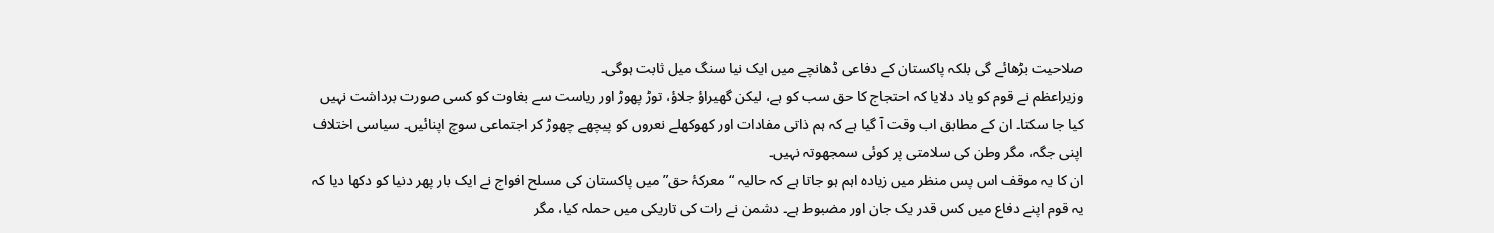صلاحیت بڑھائے گی بلکہ پاکستان کے دفاعی ڈھانچے میں ایک نیا سنگ میل ثابت ہوگی۔
وزیراعظم نے قوم کو یاد دلایا کہ احتجاج کا حق سب کو ہے، لیکن گھیراؤ جلاؤ، توڑ پھوڑ اور ریاست سے بغاوت کو کسی صورت برداشت نہیں کیا جا سکتا۔ ان کے مطابق اب وقت آ گیا ہے کہ ہم ذاتی مفادات اور کھوکھلے نعروں کو پیچھے چھوڑ کر اجتماعی سوچ اپنائیں۔ سیاسی اختلاف اپنی جگہ، مگر وطن کی سلامتی پر کوئی سمجھوتہ نہیں۔
ان کا یہ موقف اس پس منظر میں زیادہ اہم ہو جاتا ہے کہ حالیہ “معرکۂ حق” میں پاکستان کی مسلح افواج نے ایک بار پھر دنیا کو دکھا دیا کہ یہ قوم اپنے دفاع میں کس قدر یک جان اور مضبوط ہے۔ دشمن نے رات کی تاریکی میں حملہ کیا، مگر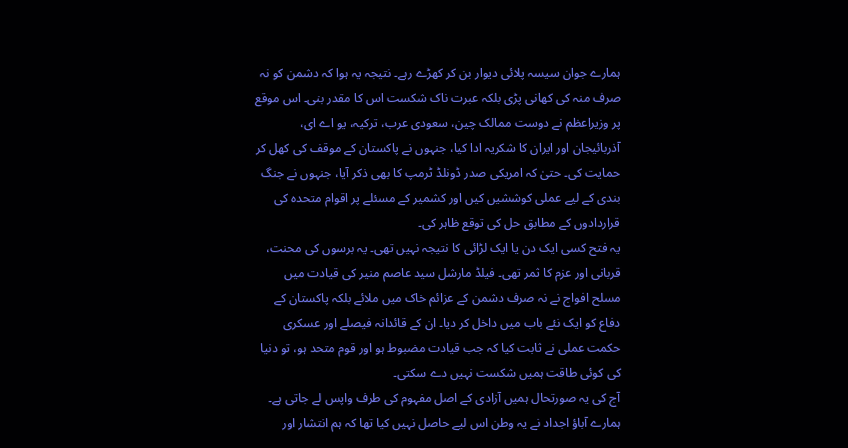ہمارے جوان سیسہ پلائی دیوار بن کر کھڑے رہے۔ نتیجہ یہ ہوا کہ دشمن کو نہ صرف منہ کی کھانی پڑی بلکہ عبرت ناک شکست اس کا مقدر بنی۔ اس موقع پر وزیراعظم نے دوست ممالک چین، سعودی عرب، ترکیہ، یو اے ای، آذربائیجان اور ایران کا شکریہ ادا کیا، جنہوں نے پاکستان کے موقف کی کھل کر حمایت کی۔ حتیٰ کہ امریکی صدر ڈونلڈ ٹرمپ کا بھی ذکر آیا، جنہوں نے جنگ بندی کے لیے عملی کوششیں کیں اور کشمیر کے مسئلے پر اقوام متحدہ کی قراردادوں کے مطابق حل کی توقع ظاہر کی۔
یہ فتح کسی ایک دن یا ایک لڑائی کا نتیجہ نہیں تھی۔ یہ برسوں کی محنت، قربانی اور عزم کا ثمر تھی۔ فیلڈ مارشل سید عاصم منیر کی قیادت میں مسلح افواج نے نہ صرف دشمن کے عزائم خاک میں ملائے بلکہ پاکستان کے دفاع کو ایک نئے باب میں داخل کر دیا۔ ان کے قائدانہ فیصلے اور عسکری حکمت عملی نے ثابت کیا کہ جب قیادت مضبوط ہو اور قوم متحد ہو، تو دنیا کی کوئی طاقت ہمیں شکست نہیں دے سکتی۔
آج کی یہ صورتحال ہمیں آزادی کے اصل مفہوم کی طرف واپس لے جاتی ہے۔ ہمارے آباؤ اجداد نے یہ وطن اس لیے حاصل نہیں کیا تھا کہ ہم انتشار اور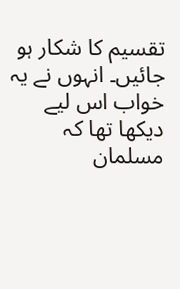تقسیم کا شکار ہو جائیں۔ انہوں نے یہ خواب اس لیے دیکھا تھا کہ مسلمان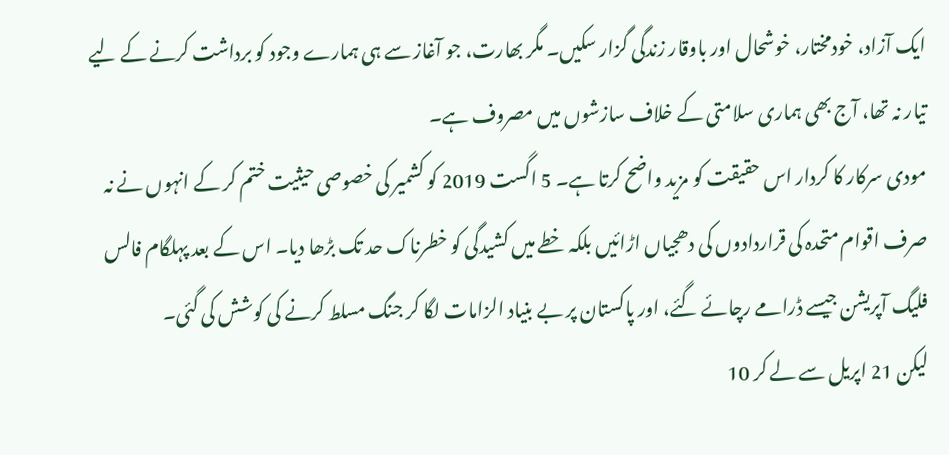ایک آزاد، خودمختار، خوشحال اور باوقار زندگی گزار سکیں۔ مگر بھارت، جو آغاز سے ہی ہمارے وجود کو برداشت کرنے کے لیے تیار نہ تھا، آج بھی ہماری سلامتی کے خلاف سازشوں میں مصروف ہے۔
مودی سرکار کا کردار اس حقیقت کو مزید واضح کرتا ہے۔ 5 اگست 2019 کو کشمیر کی خصوصی حیثیت ختم کر کے انہوں نے نہ صرف اقوام متحدہ کی قراردادوں کی دھجیاں اڑائیں بلکہ خطے میں کشیدگی کو خطرناک حد تک بڑھا دیا۔ اس کے بعد پہلگام فالس فلیگ آپریشن جیسے ڈرامے رچائے گئے، اور پاکستان پر بے بنیاد الزامات لگا کر جنگ مسلط کرنے کی کوشش کی گئی۔
لیکن 21 اپریل سے لے کر 10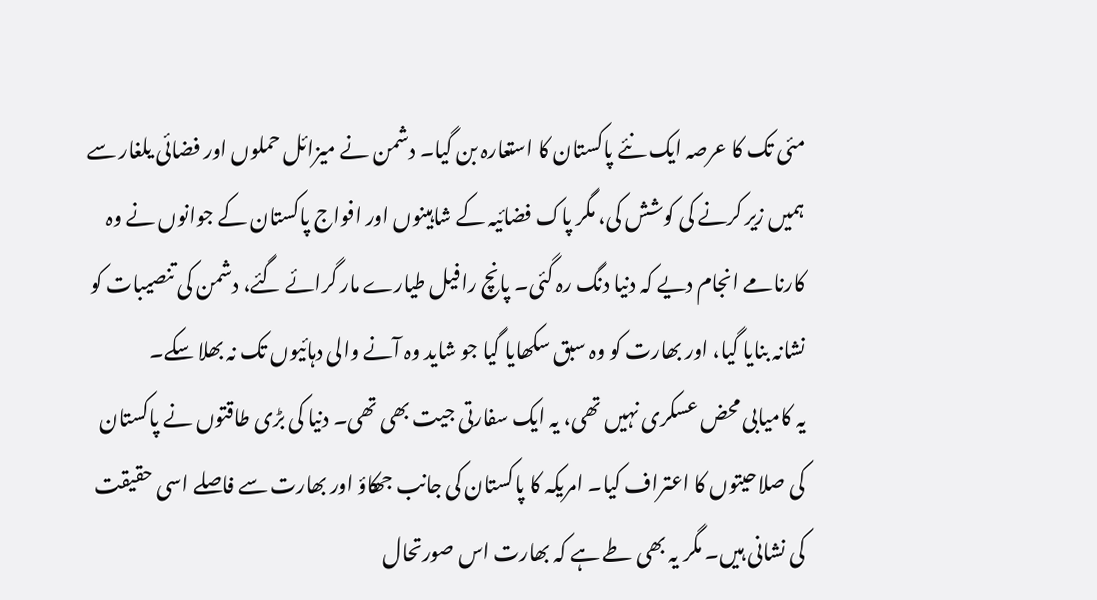مئی تک کا عرصہ ایک نئے پاکستان کا استعارہ بن گیا۔ دشمن نے میزائل حملوں اور فضائی یلغار سے ہمیں زیر کرنے کی کوشش کی، مگر پاک فضائیہ کے شاہینوں اور افواج پاکستان کے جوانوں نے وہ کارنامے انجام دیے کہ دنیا دنگ رہ گئی۔ پانچ رافیل طیارے مار گرائے گئے، دشمن کی تنصیبات کو نشانہ بنایا گیا، اور بھارت کو وہ سبق سکھایا گیا جو شاید وہ آنے والی دہائیوں تک نہ بھلا سکے۔
یہ کامیابی محض عسکری نہیں تھی، یہ ایک سفارتی جیت بھی تھی۔ دنیا کی بڑی طاقتوں نے پاکستان کی صلاحیتوں کا اعتراف کیا۔ امریکہ کا پاکستان کی جانب جھکاؤ اور بھارت سے فاصلے اسی حقیقت کی نشانی ہیں۔ مگر یہ بھی طے ہے کہ بھارت اس صورتحال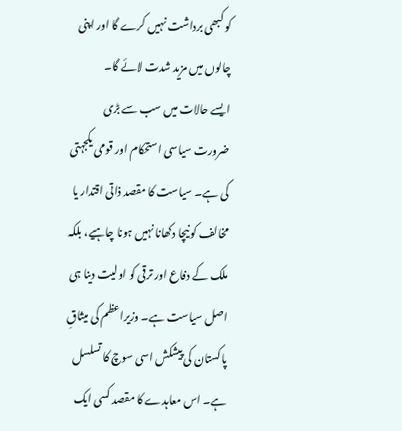کو کبھی برداشت نہیں کرے گا اور اپنی چالوں میں مزید شدت لائے گا۔
ایسے حالات میں سب سے بڑی ضرورت سیاسی استحکام اور قومی یکجہتی کی ہے۔ سیاست کا مقصد ذاتی اقتدار یا مخالف کو نیچا دکھانا نہیں ہونا چاہیے، بلکہ ملک کے دفاع اور ترقی کو اولیت دینا ہی اصل سیاست ہے۔ وزیراعظم کی میثاقِ پاکستان کی پیشکش اسی سوچ کا تسلسل ہے۔ اس معاہدے کا مقصد کسی ایک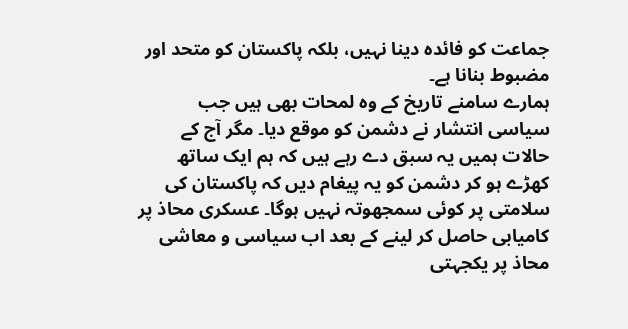جماعت کو فائدہ دینا نہیں، بلکہ پاکستان کو متحد اور مضبوط بنانا ہے۔
ہمارے سامنے تاریخ کے وہ لمحات بھی ہیں جب سیاسی انتشار نے دشمن کو موقع دیا۔ مگر آج کے حالات ہمیں یہ سبق دے رہے ہیں کہ ہم ایک ساتھ کھڑے ہو کر دشمن کو یہ پیغام دیں کہ پاکستان کی سلامتی پر کوئی سمجھوتہ نہیں ہوگا۔ عسکری محاذ پر کامیابی حاصل کر لینے کے بعد اب سیاسی و معاشی محاذ پر یکجہتی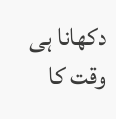دکھانا ہی وقت کا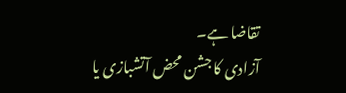تقاضا ہے۔
آزادی کا جشن محض آتشبازی یا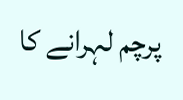پرچم لہرانے کا